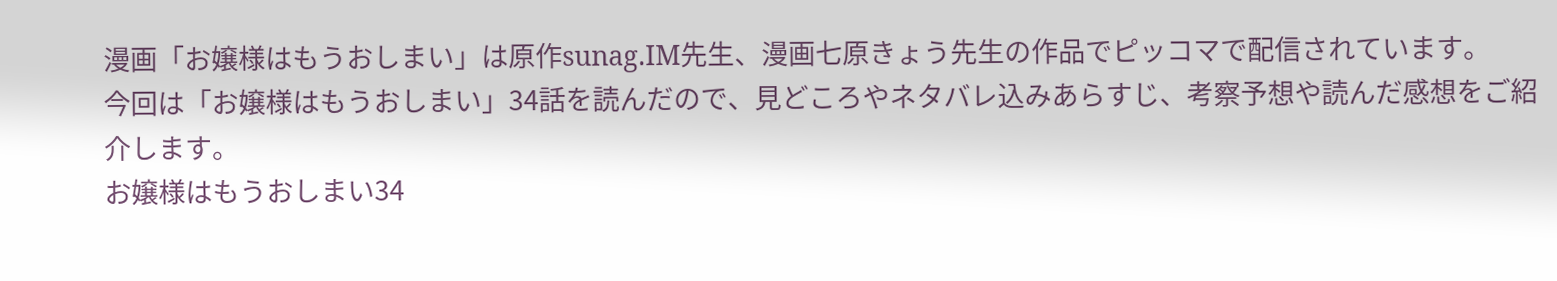漫画「お嬢様はもうおしまい」は原作sunag.IM先生、漫画七原きょう先生の作品でピッコマで配信されています。
今回は「お嬢様はもうおしまい」34話を読んだので、見どころやネタバレ込みあらすじ、考察予想や読んだ感想をご紹介します。
お嬢様はもうおしまい34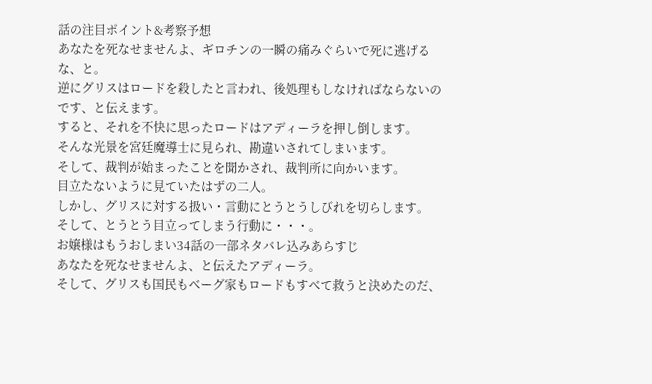話の注目ポイント&考察予想
あなたを死なせませんよ、ギロチンの一瞬の痛みぐらいで死に逃げるな、と。
逆にグリスはロードを殺したと言われ、後処理もしなければならないのです、と伝えます。
すると、それを不快に思ったロードはアディーラを押し倒します。
そんな光景を宮廷魔導士に見られ、勘違いされてしまいます。
そして、裁判が始まったことを聞かされ、裁判所に向かいます。
目立たないように見ていたはずの二人。
しかし、グリスに対する扱い・言動にとうとうしびれを切らします。
そして、とうとう目立ってしまう行動に・・・。
お嬢様はもうおしまい34話の一部ネタバレ込みあらすじ
あなたを死なせませんよ、と伝えたアディーラ。
そして、グリスも国民もベーグ家もロードもすべて救うと決めたのだ、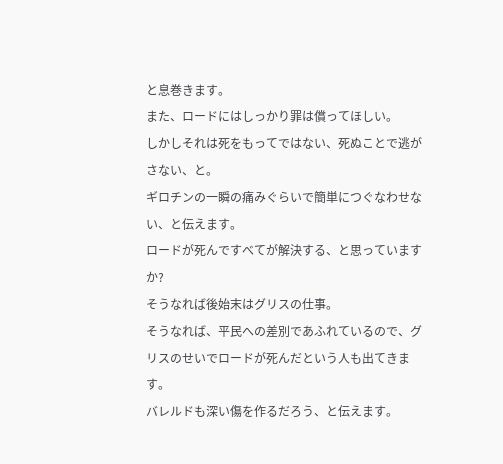と息巻きます。
また、ロードにはしっかり罪は償ってほしい。
しかしそれは死をもってではない、死ぬことで逃がさない、と。
ギロチンの一瞬の痛みぐらいで簡単につぐなわせない、と伝えます。
ロードが死んですべてが解決する、と思っていますか?
そうなれば後始末はグリスの仕事。
そうなれば、平民への差別であふれているので、グリスのせいでロードが死んだという人も出てきます。
バレルドも深い傷を作るだろう、と伝えます。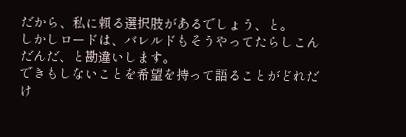だから、私に頼る選択肢があるでしょう、と。
しかしロードは、バレルドもそうやってたらしこんだんだ、と勘違いします。
できもしないことを希望を持って語ることがどれだけ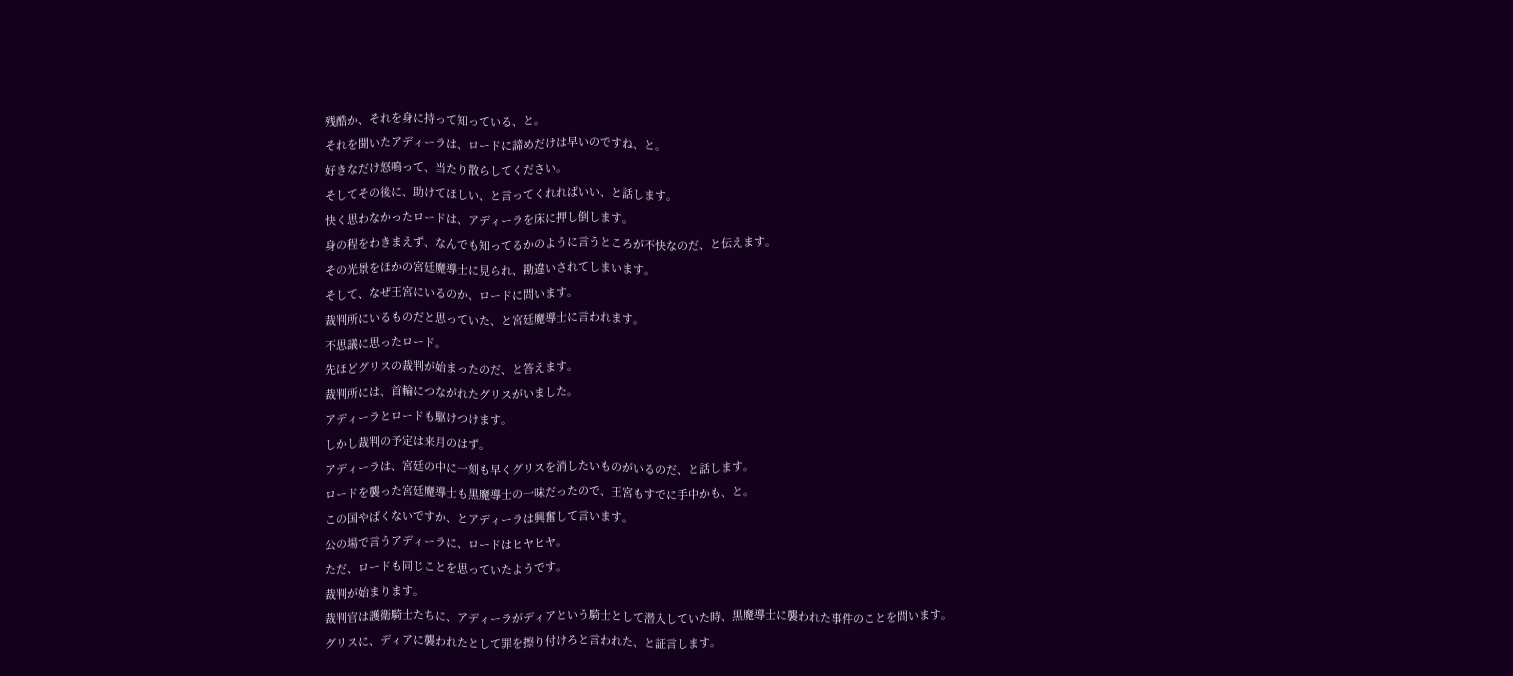残酷か、それを身に持って知っている、と。
それを聞いたアディーラは、ロードに諦めだけは早いのですね、と。
好きなだけ怒鳴って、当たり散らしてください。
そしてその後に、助けてほしい、と言ってくれればいい、と話します。
快く思わなかったロードは、アディーラを床に押し倒します。
身の程をわきまえず、なんでも知ってるかのように言うところが不快なのだ、と伝えます。
その光景をほかの宮廷魔導士に見られ、勘違いされてしまいます。
そして、なぜ王宮にいるのか、ロードに問います。
裁判所にいるものだと思っていた、と宮廷魔導士に言われます。
不思議に思ったロード。
先ほどグリスの裁判が始まったのだ、と答えます。
裁判所には、首輪につながれたグリスがいました。
アディーラとロードも駆けつけます。
しかし裁判の予定は来月のはず。
アディーラは、宮廷の中に一刻も早くグリスを消したいものがいるのだ、と話します。
ロードを襲った宮廷魔導士も黒魔導士の一味だったので、王宮もすでに手中かも、と。
この国やばくないですか、とアディーラは興奮して言います。
公の場で言うアディーラに、ロードはヒヤヒヤ。
ただ、ロードも同じことを思っていたようです。
裁判が始まります。
裁判官は護衛騎士たちに、アディーラがディアという騎士として潜入していた時、黒魔導士に襲われた事件のことを問います。
グリスに、ディアに襲われたとして罪を擦り付けろと言われた、と証言します。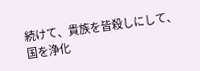続けて、貴族を皆殺しにして、国を浄化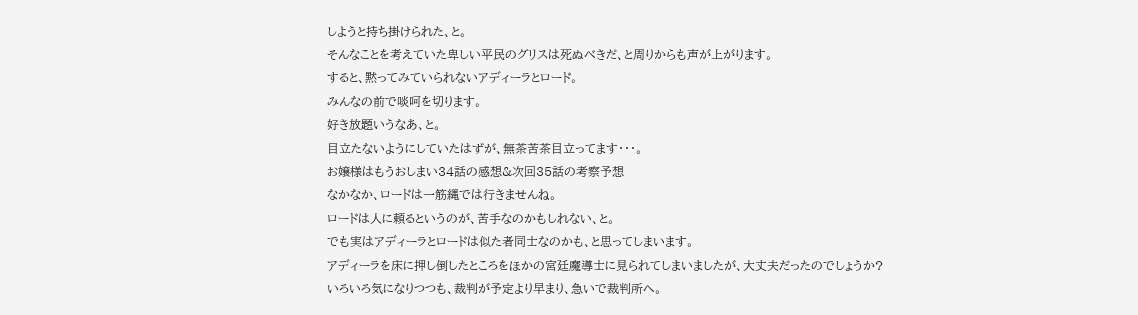しようと持ち掛けられた、と。
そんなことを考えていた卑しい平民のグリスは死ぬべきだ、と周りからも声が上がります。
すると、黙ってみていられないアディーラとロード。
みんなの前で啖呵を切ります。
好き放題いうなあ、と。
目立たないようにしていたはずが、無茶苦茶目立ってます・・・。
お嬢様はもうおしまい34話の感想&次回35話の考察予想
なかなか、ロードは一筋縄では行きませんね。
ロードは人に頼るというのが、苦手なのかもしれない、と。
でも実はアディーラとロードは似た者同士なのかも、と思ってしまいます。
アディーラを床に押し倒したところをほかの宮廷魔導士に見られてしまいましたが、大丈夫だったのでしょうか?
いろいろ気になりつつも、裁判が予定より早まり、急いで裁判所へ。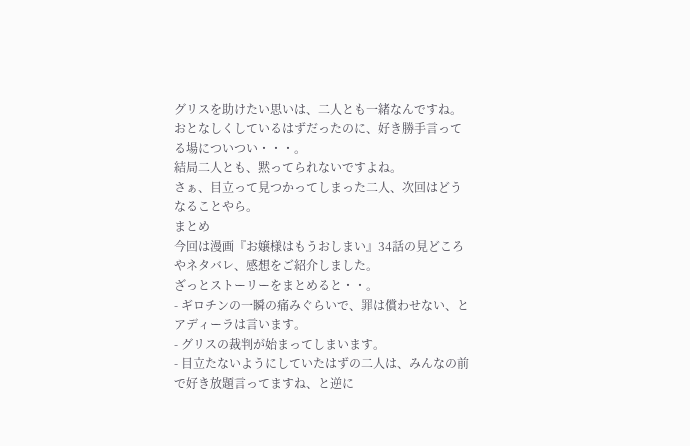グリスを助けたい思いは、二人とも一緒なんですね。
おとなしくしているはずだったのに、好き勝手言ってる場についつい・・・。
結局二人とも、黙ってられないですよね。
さぁ、目立って見つかってしまった二人、次回はどうなることやら。
まとめ
今回は漫画『お嬢様はもうおしまい』34話の見どころやネタバレ、感想をご紹介しました。
ざっとストーリーをまとめると・・。
- ギロチンの一瞬の痛みぐらいで、罪は償わせない、とアディーラは言います。
- グリスの裁判が始まってしまいます。
- 目立たないようにしていたはずの二人は、みんなの前で好き放題言ってますね、と逆に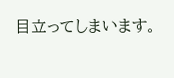目立ってしまいます。